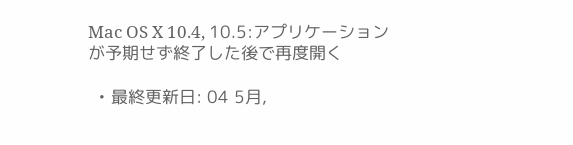Mac OS X 10.4, 10.5:アプリケーションが予期せず終了した後で再度開く

  • 最終更新日: 04 5月,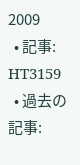2009
  • 記事: HT3159
  • 過去の記事: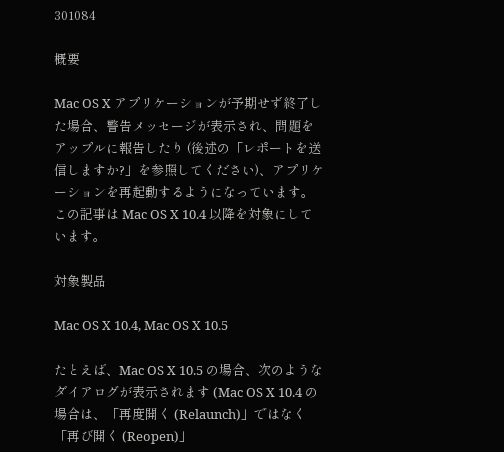301084

概要

Mac OS X アプリケーションが予期せず終了した場合、警告メッセージが表示され、問題をアップルに報告したり (後述の「レポートを送信しますか?」を参照してください)、アプリケーションを再起動するようになっています。 この記事は Mac OS X 10.4 以降を対象にしています。

対象製品

Mac OS X 10.4, Mac OS X 10.5

たとえば、Mac OS X 10.5 の場合、次のようなダイアログが表示されます (Mac OS X 10.4 の場合は、「再度開く (Relaunch)」ではなく「再び開く (Reopen)」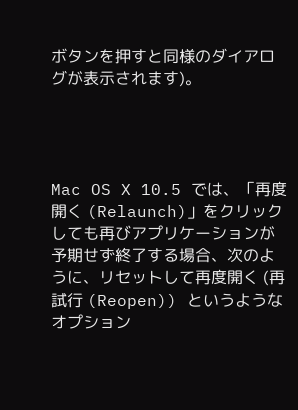ボタンを押すと同様のダイアログが表示されます)。




Mac OS X 10.5 では、「再度開く (Relaunch)」をクリックしても再びアプリケーションが予期せず終了する場合、次のように、リセットして再度開く (再試行 (Reopen)) というようなオプション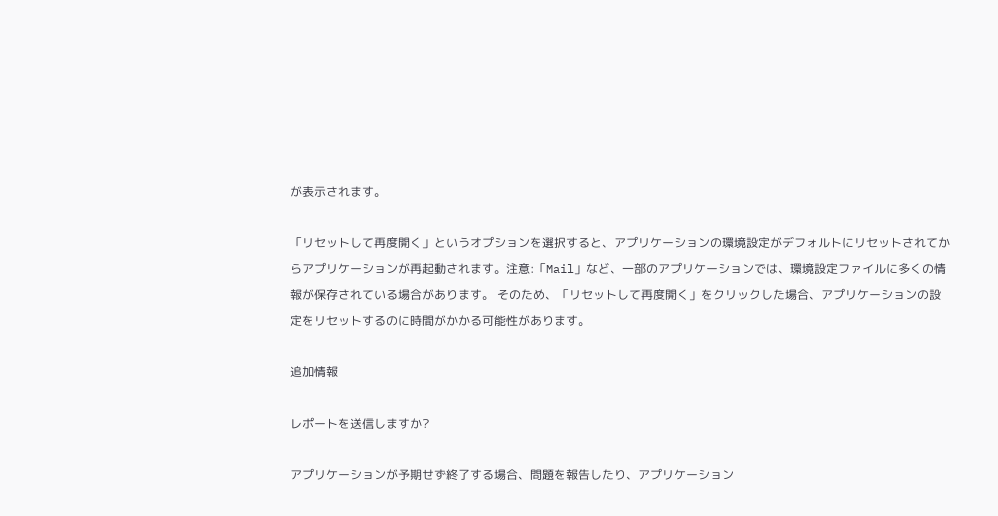が表示されます。

「リセットして再度開く」というオプションを選択すると、アプリケーションの環境設定がデフォルトにリセットされてからアプリケーションが再起動されます。注意:「Mail」など、一部のアプリケーションでは、環境設定ファイルに多くの情報が保存されている場合があります。 そのため、「リセットして再度開く」をクリックした場合、アプリケーションの設定をリセットするのに時間がかかる可能性があります。

追加情報

レポートを送信しますか?

アプリケーションが予期せず終了する場合、問題を報告したり、アプリケーション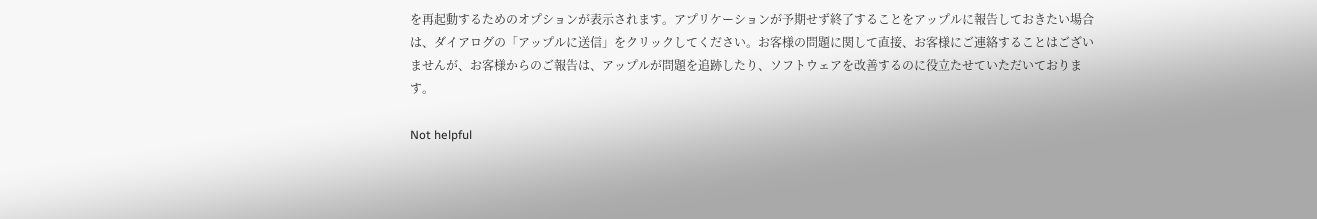を再起動するためのオプションが表示されます。アプリケーションが予期せず終了することをアップルに報告しておきたい場合は、ダイアログの「アップルに送信」をクリックしてください。お客様の問題に関して直接、お客様にご連絡することはございませんが、お客様からのご報告は、アップルが問題を追跡したり、ソフトウェアを改善するのに役立たせていただいております。

Not helpful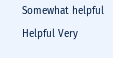Somewhat helpful Helpful Very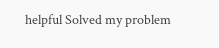helpful Solved my problem